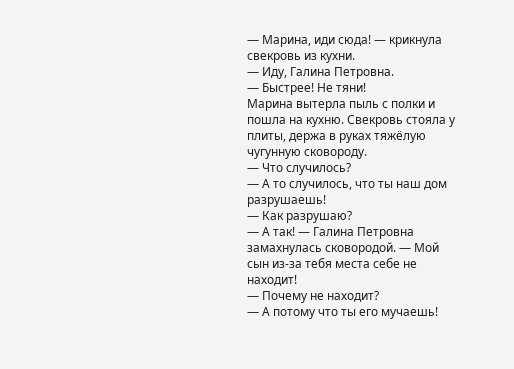— Марина, иди сюда! — крикнула свекровь из кухни.
— Иду, Галина Петровна.
— Быстрее! Не тяни!
Марина вытерла пыль с полки и пошла на кухню. Свекровь стояла у плиты, держа в руках тяжёлую чугунную сковороду.
— Что случилось?
— А то случилось, что ты наш дом разрушаешь!
— Как разрушаю?
— А так! — Галина Петровна замахнулась сковородой. — Мой сын из-за тебя места себе не находит!
— Почему не находит?
— А потому что ты его мучаешь!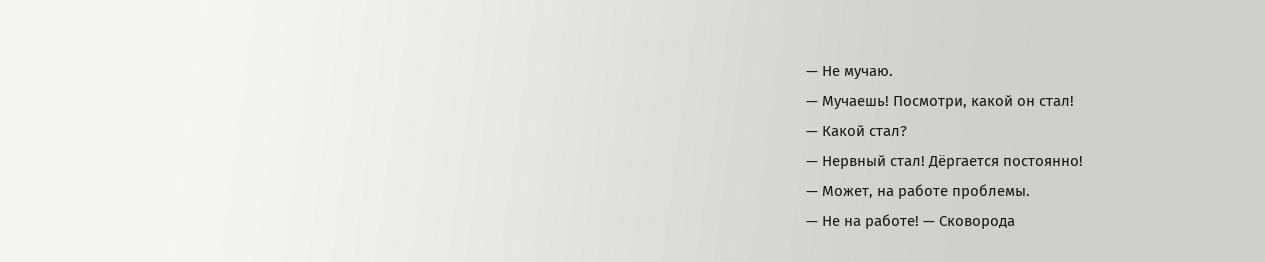— Не мучаю.
— Мучаешь! Посмотри, какой он стал!
— Какой стал?
— Нервный стал! Дёргается постоянно!
— Может, на работе проблемы.
— Не на работе! — Сковорода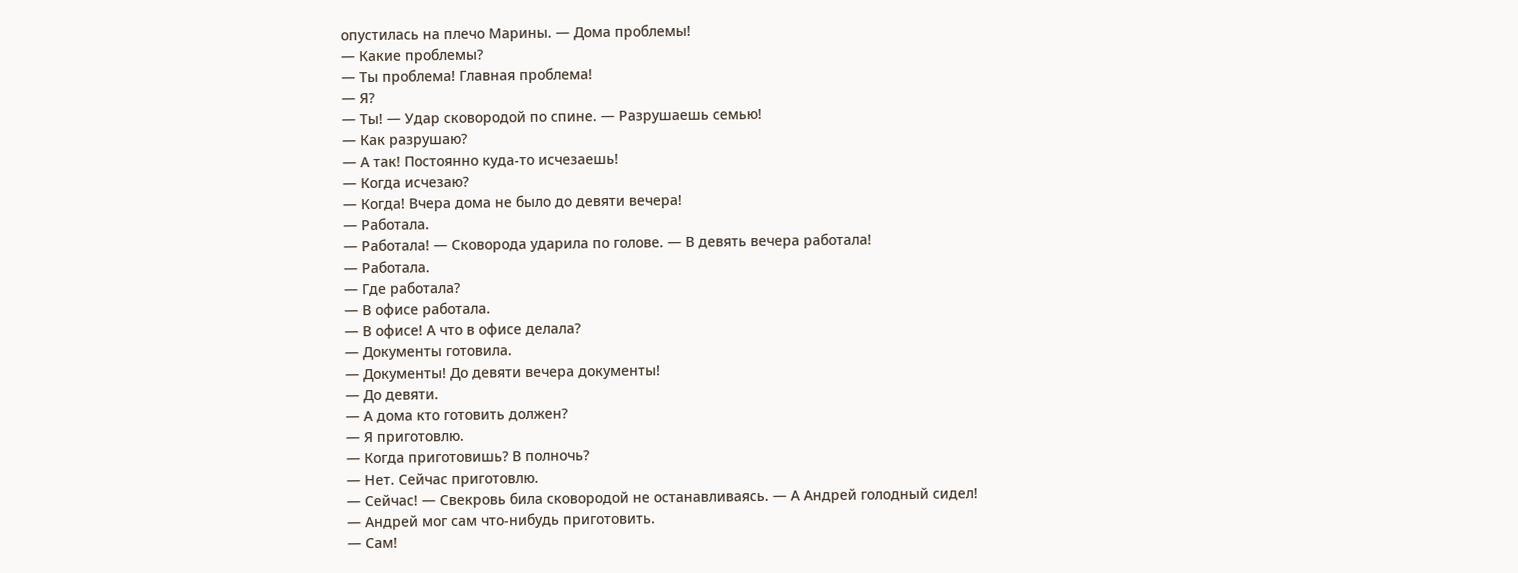опустилась на плечо Марины. — Дома проблемы!
— Какие проблемы?
— Ты проблема! Главная проблема!
— Я?
— Ты! — Удар сковородой по спине. — Разрушаешь семью!
— Как разрушаю?
— А так! Постоянно куда-то исчезаешь!
— Когда исчезаю?
— Когда! Вчера дома не было до девяти вечера!
— Работала.
— Работала! — Сковорода ударила по голове. — В девять вечера работала!
— Работала.
— Где работала?
— В офисе работала.
— В офисе! А что в офисе делала?
— Документы готовила.
— Документы! До девяти вечера документы!
— До девяти.
— А дома кто готовить должен?
— Я приготовлю.
— Когда приготовишь? В полночь?
— Нет. Сейчас приготовлю.
— Сейчас! — Свекровь била сковородой не останавливаясь. — А Андрей голодный сидел!
— Андрей мог сам что-нибудь приготовить.
— Сам!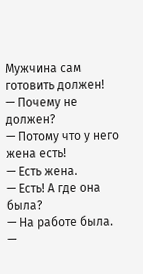Мужчина сам готовить должен!
— Почему не должен?
— Потому что у него жена есть!
— Есть жена.
— Есть! А где она была?
— На работе была.
—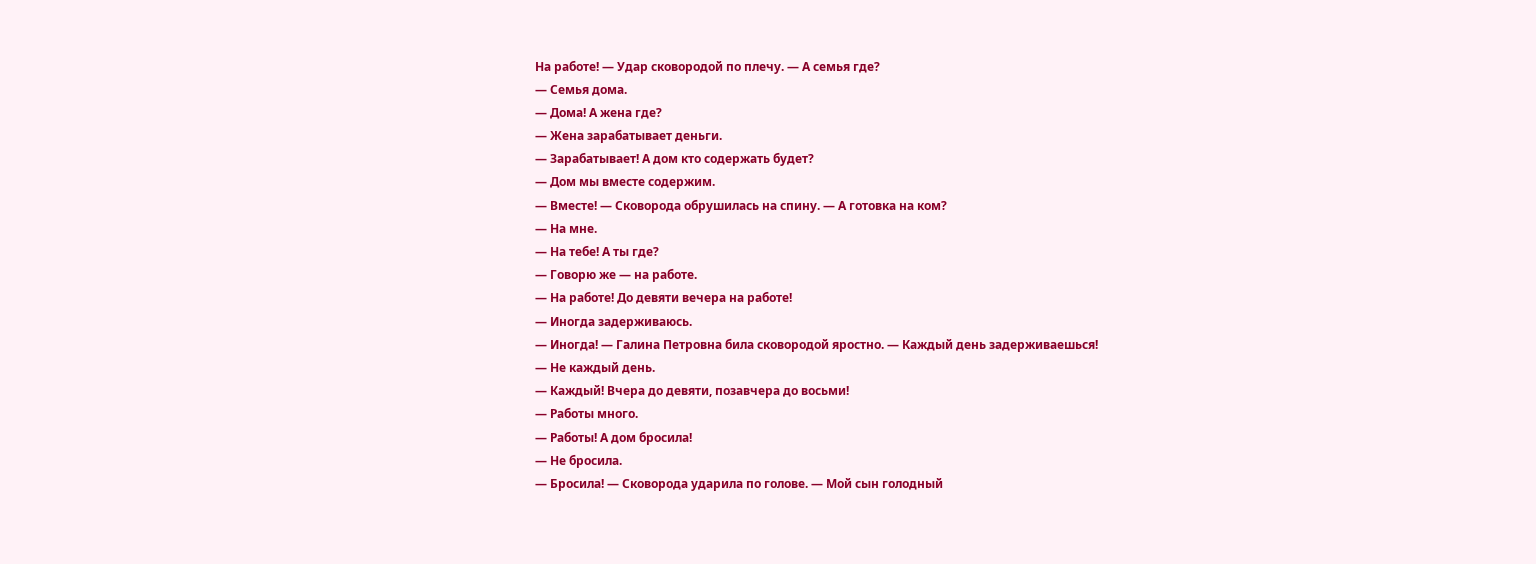На работе! — Удар сковородой по плечу. — А семья где?
— Семья дома.
— Дома! А жена где?
— Жена зарабатывает деньги.
— Зарабатывает! А дом кто содержать будет?
— Дом мы вместе содержим.
— Вместе! — Сковорода обрушилась на спину. — А готовка на ком?
— На мне.
— На тебе! А ты где?
— Говорю же — на работе.
— На работе! До девяти вечера на работе!
— Иногда задерживаюсь.
— Иногда! — Галина Петровна била сковородой яростно. — Каждый день задерживаешься!
— Не каждый день.
— Каждый! Вчера до девяти, позавчера до восьми!
— Работы много.
— Работы! А дом бросила!
— Не бросила.
— Бросила! — Сковорода ударила по голове. — Мой сын голодный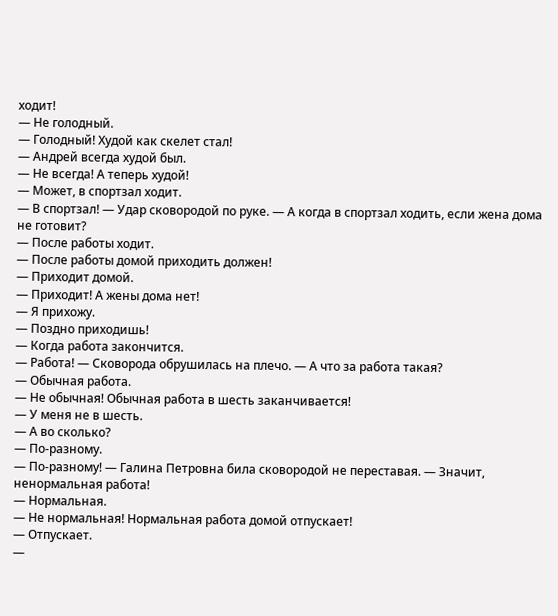ходит!
— Не голодный.
— Голодный! Худой как скелет стал!
— Андрей всегда худой был.
— Не всегда! А теперь худой!
— Может, в спортзал ходит.
— В спортзал! — Удар сковородой по руке. — А когда в спортзал ходить, если жена дома не готовит?
— После работы ходит.
— После работы домой приходить должен!
— Приходит домой.
— Приходит! А жены дома нет!
— Я прихожу.
— Поздно приходишь!
— Когда работа закончится.
— Работа! — Сковорода обрушилась на плечо. — А что за работа такая?
— Обычная работа.
— Не обычная! Обычная работа в шесть заканчивается!
— У меня не в шесть.
— А во сколько?
— По-разному.
— По-разному! — Галина Петровна била сковородой не переставая. — Значит, ненормальная работа!
— Нормальная.
— Не нормальная! Нормальная работа домой отпускает!
— Отпускает.
—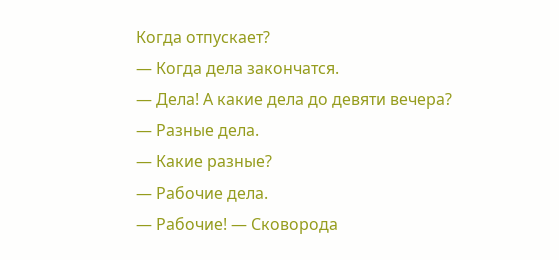Когда отпускает?
— Когда дела закончатся.
— Дела! А какие дела до девяти вечера?
— Разные дела.
— Какие разные?
— Рабочие дела.
— Рабочие! — Сковорода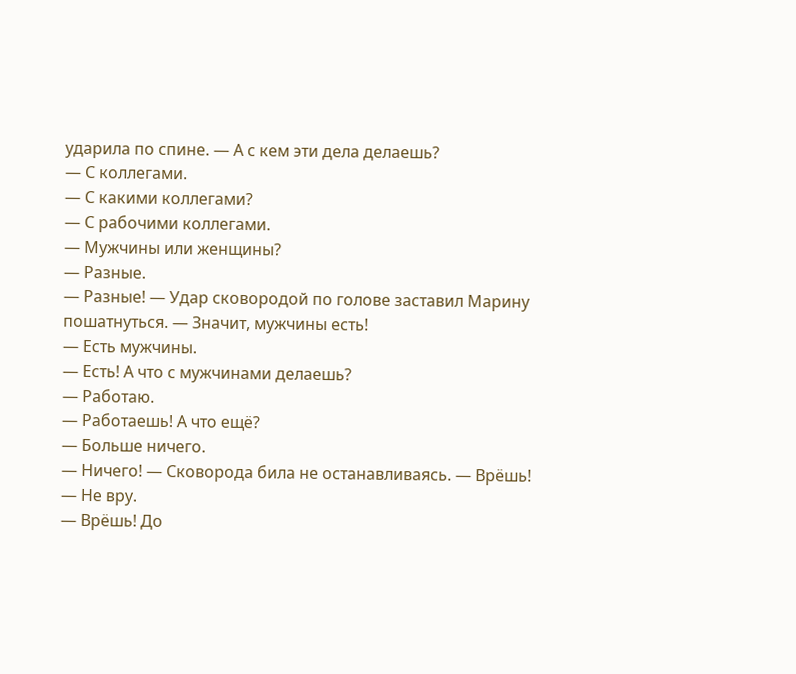ударила по спине. — А с кем эти дела делаешь?
— С коллегами.
— С какими коллегами?
— С рабочими коллегами.
— Мужчины или женщины?
— Разные.
— Разные! — Удар сковородой по голове заставил Марину пошатнуться. — Значит, мужчины есть!
— Есть мужчины.
— Есть! А что с мужчинами делаешь?
— Работаю.
— Работаешь! А что ещё?
— Больше ничего.
— Ничего! — Сковорода била не останавливаясь. — Врёшь!
— Не вру.
— Врёшь! До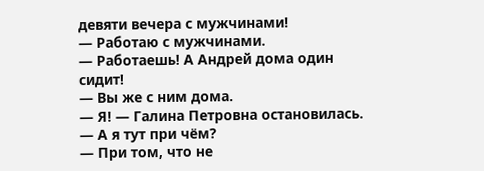девяти вечера с мужчинами!
— Работаю с мужчинами.
— Работаешь! А Андрей дома один сидит!
— Вы же с ним дома.
— Я! — Галина Петровна остановилась. — А я тут при чём?
— При том, что не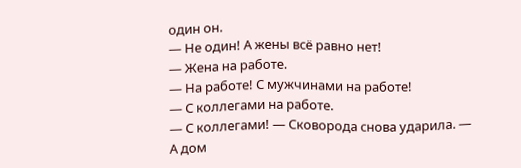один он.
— Не один! А жены всё равно нет!
— Жена на работе.
— На работе! С мужчинами на работе!
— С коллегами на работе.
— С коллегами! — Сковорода снова ударила. — А дом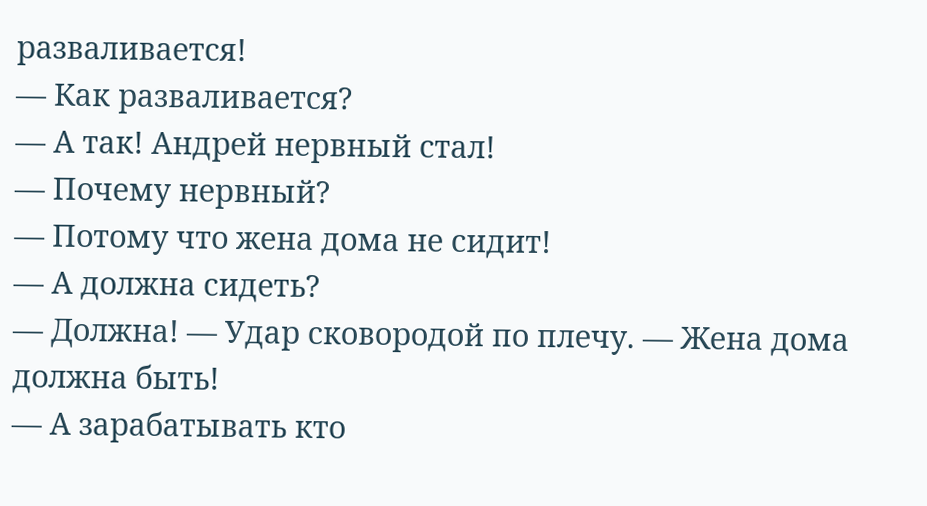разваливается!
— Как разваливается?
— А так! Андрей нервный стал!
— Почему нервный?
— Потому что жена дома не сидит!
— А должна сидеть?
— Должна! — Удар сковородой по плечу. — Жена дома должна быть!
— А зарабатывать кто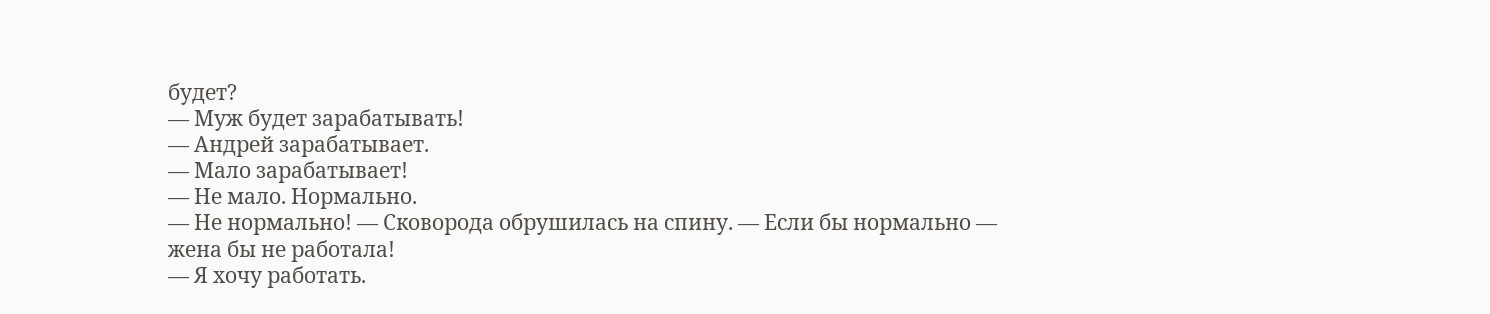будет?
— Муж будет зарабатывать!
— Андрей зарабатывает.
— Мало зарабатывает!
— Не мало. Нормально.
— Не нормально! — Сковорода обрушилась на спину. — Если бы нормально — жена бы не работала!
— Я хочу работать.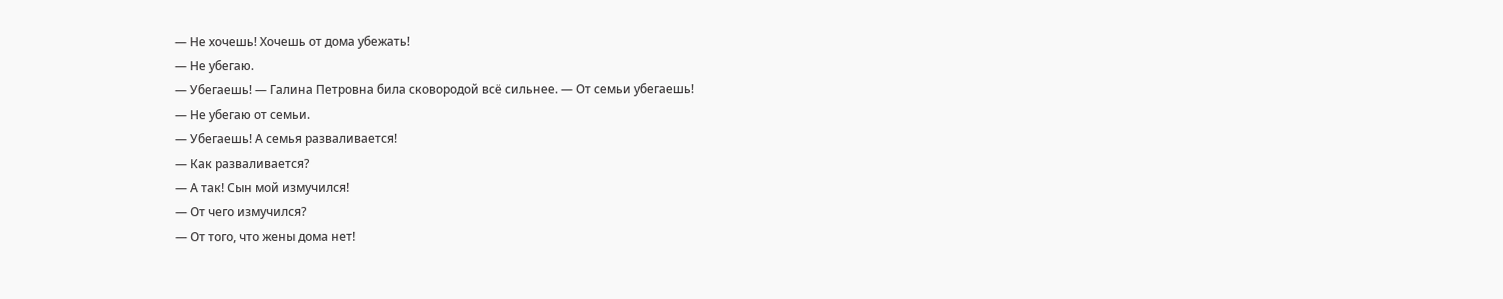— Не хочешь! Хочешь от дома убежать!
— Не убегаю.
— Убегаешь! — Галина Петровна била сковородой всё сильнее. — От семьи убегаешь!
— Не убегаю от семьи.
— Убегаешь! А семья разваливается!
— Как разваливается?
— А так! Сын мой измучился!
— От чего измучился?
— От того, что жены дома нет!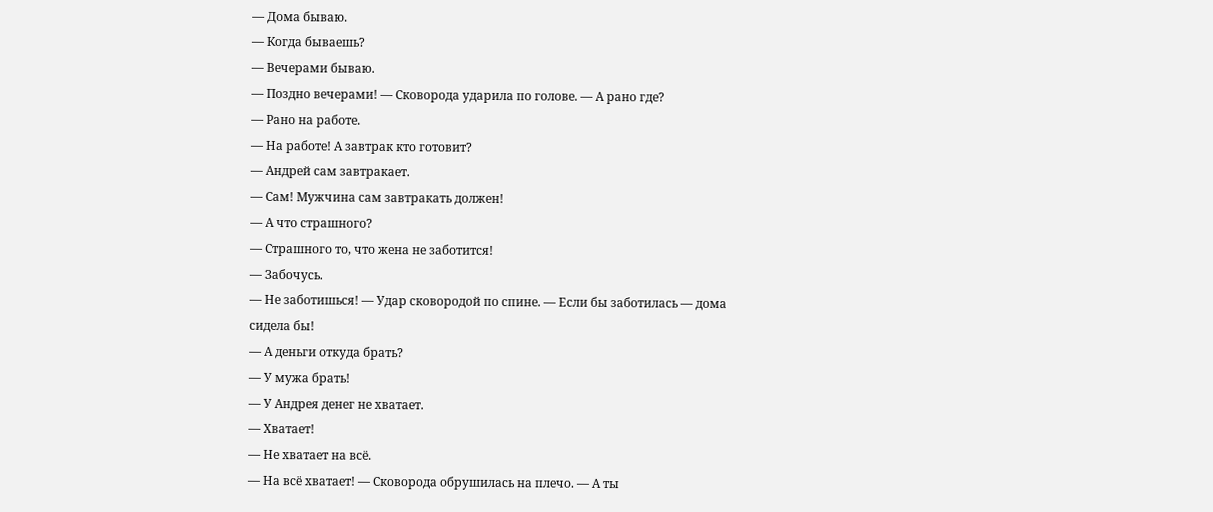— Дома бываю.
— Когда бываешь?
— Вечерами бываю.
— Поздно вечерами! — Сковорода ударила по голове. — А рано где?
— Рано на работе.
— На работе! А завтрак кто готовит?
— Андрей сам завтракает.
— Сам! Мужчина сам завтракать должен!
— А что страшного?
— Страшного то, что жена не заботится!
— Забочусь.
— Не заботишься! — Удар сковородой по спине. — Если бы заботилась — дома сидела бы!
— А деньги откуда брать?
— У мужа брать!
— У Андрея денег не хватает.
— Хватает!
— Не хватает на всё.
— На всё хватает! — Сковорода обрушилась на плечо. — А ты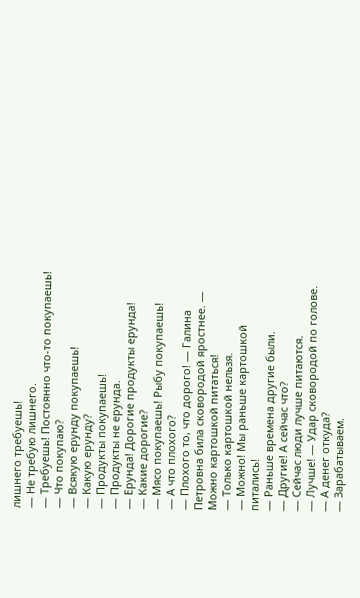лишнего требуешь!
— Не требую лишнего.
— Требуешь! Постоянно что-то покупаешь!
— Что покупаю?
— Всякую ерунду покупаешь!
— Какую ерунду?
— Продукты покупаешь!
— Продукты не ерунда.
— Ерунда! Дорогие продукты ерунда!
— Какие дорогие?
— Мясо покупаешь! Рыбу покупаешь!
— А что плохого?
— Плохого то, что дорого! — Галина Петровна била сковородой яростнее. — Можно картошкой питаться!
— Только картошкой нельзя.
— Можно! Мы раньше картошкой питались!
— Раньше времена другие были.
— Другие! А сейчас что?
— Сейчас люди лучше питаются.
— Лучше! — Удар сковородой по голове. — А денег откуда?
— Зарабатываем.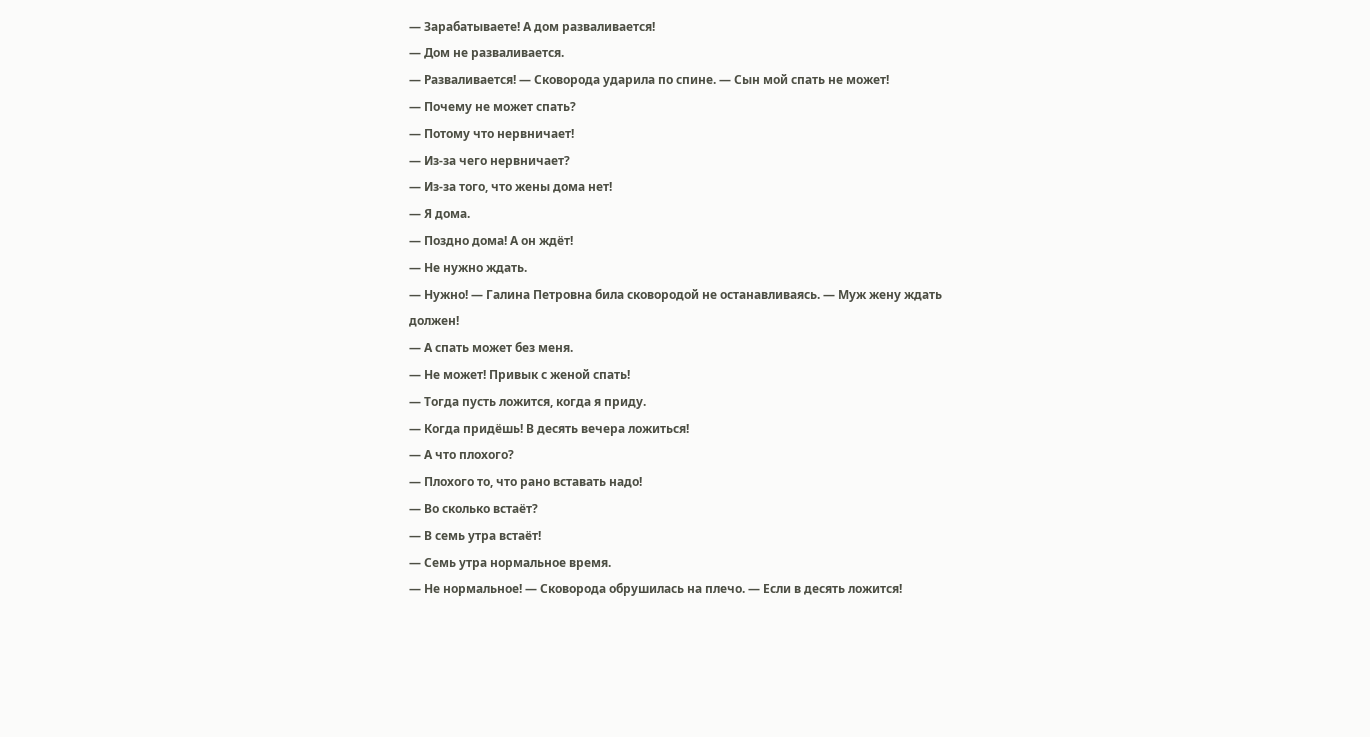— Зарабатываете! А дом разваливается!
— Дом не разваливается.
— Разваливается! — Сковорода ударила по спине. — Сын мой спать не может!
— Почему не может спать?
— Потому что нервничает!
— Из-за чего нервничает?
— Из-за того, что жены дома нет!
— Я дома.
— Поздно дома! А он ждёт!
— Не нужно ждать.
— Нужно! — Галина Петровна била сковородой не останавливаясь. — Муж жену ждать должен!
— А спать может без меня.
— Не может! Привык с женой спать!
— Тогда пусть ложится, когда я приду.
— Когда придёшь! В десять вечера ложиться!
— А что плохого?
— Плохого то, что рано вставать надо!
— Во сколько встаёт?
— В семь утра встаёт!
— Семь утра нормальное время.
— Не нормальное! — Сковорода обрушилась на плечо. — Если в десять ложится!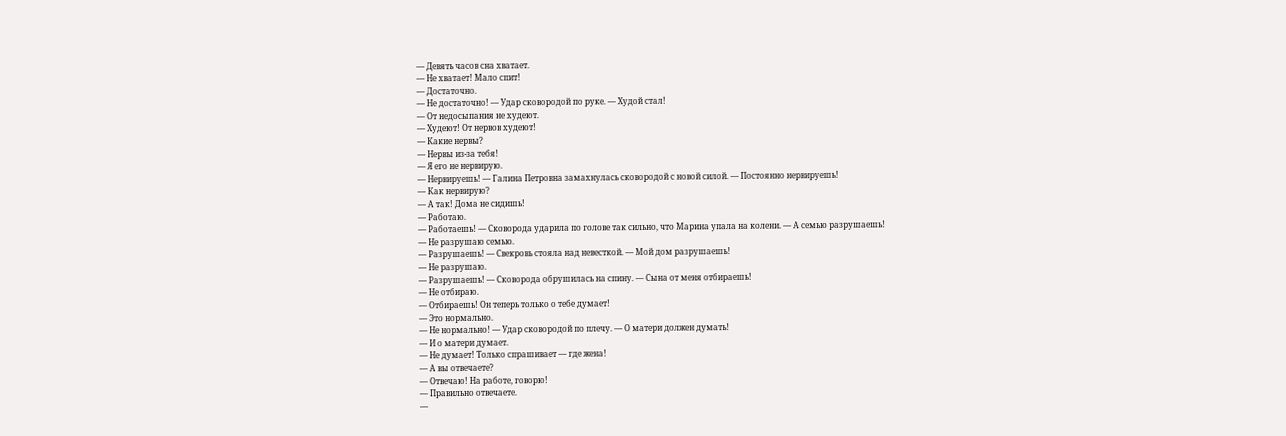— Девять часов сна хватает.
— Не хватает! Мало спит!
— Достаточно.
— Не достаточно! — Удар сковородой по руке. — Худой стал!
— От недосыпания не худеют.
— Худеют! От нервов худеют!
— Какие нервы?
— Нервы из-за тебя!
— Я его не нервирую.
— Нервируешь! — Галина Петровна замахнулась сковородой с новой силой. — Постоянно нервируешь!
— Как нервирую?
— А так! Дома не сидишь!
— Работаю.
— Работаешь! — Сковорода ударила по голове так сильно, что Марина упала на колени. — А семью разрушаешь!
— Не разрушаю семью.
— Разрушаешь! — Свекровь стояла над невесткой. — Мой дом разрушаешь!
— Не разрушаю.
— Разрушаешь! — Сковорода обрушилась на спину. — Сына от меня отбираешь!
— Не отбираю.
— Отбираешь! Он теперь только о тебе думает!
— Это нормально.
— Не нормально! — Удар сковородой по плечу. — О матери должен думать!
— И о матери думает.
— Не думает! Только спрашивает — где жена!
— А вы отвечаете?
— Отвечаю! На работе, говорю!
— Правильно отвечаете.
—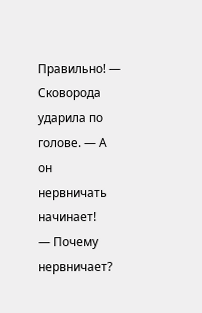Правильно! — Сковорода ударила по голове. — А он нервничать начинает!
— Почему нервничает?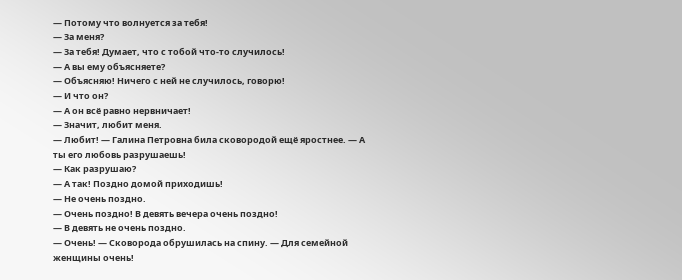— Потому что волнуется за тебя!
— За меня?
— За тебя! Думает, что с тобой что-то случилось!
— А вы ему объясняете?
— Объясняю! Ничего с ней не случилось, говорю!
— И что он?
— А он всё равно нервничает!
— Значит, любит меня.
— Любит! — Галина Петровна била сковородой ещё яростнее. — А ты его любовь разрушаешь!
— Как разрушаю?
— А так! Поздно домой приходишь!
— Не очень поздно.
— Очень поздно! В девять вечера очень поздно!
— В девять не очень поздно.
— Очень! — Сковорода обрушилась на спину. — Для семейной женщины очень!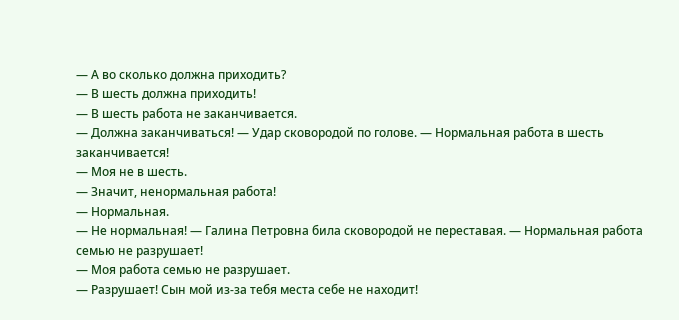— А во сколько должна приходить?
— В шесть должна приходить!
— В шесть работа не заканчивается.
— Должна заканчиваться! — Удар сковородой по голове. — Нормальная работа в шесть заканчивается!
— Моя не в шесть.
— Значит, ненормальная работа!
— Нормальная.
— Не нормальная! — Галина Петровна била сковородой не переставая. — Нормальная работа семью не разрушает!
— Моя работа семью не разрушает.
— Разрушает! Сын мой из-за тебя места себе не находит!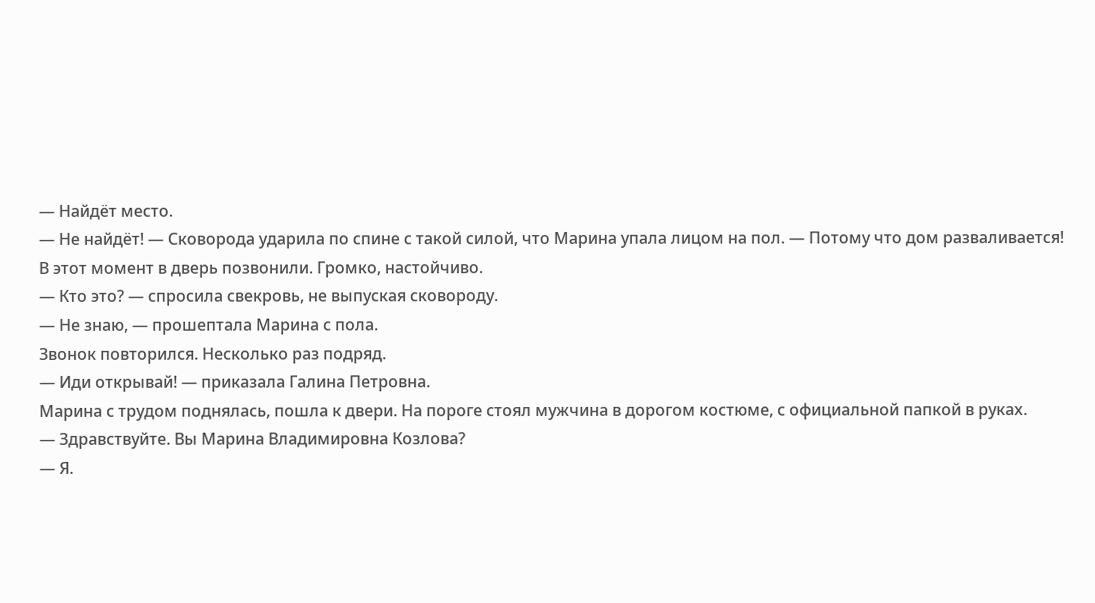— Найдёт место.
— Не найдёт! — Сковорода ударила по спине с такой силой, что Марина упала лицом на пол. — Потому что дом разваливается!
В этот момент в дверь позвонили. Громко, настойчиво.
— Кто это? — спросила свекровь, не выпуская сковороду.
— Не знаю, — прошептала Марина с пола.
Звонок повторился. Несколько раз подряд.
— Иди открывай! — приказала Галина Петровна.
Марина с трудом поднялась, пошла к двери. На пороге стоял мужчина в дорогом костюме, с официальной папкой в руках.
— Здравствуйте. Вы Марина Владимировна Козлова?
— Я.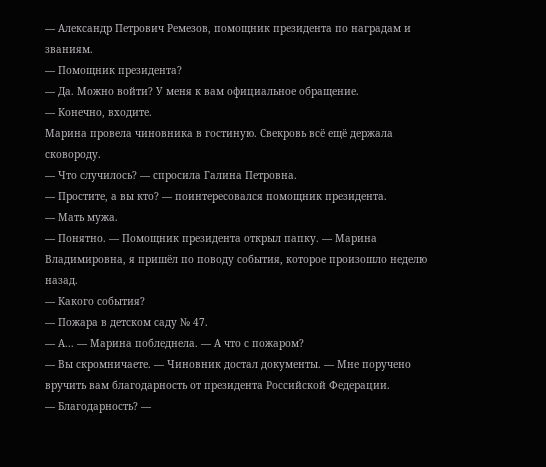— Александр Петрович Ремезов, помощник президента по наградам и званиям.
— Помощник президента?
— Да. Можно войти? У меня к вам официальное обращение.
— Конечно, входите.
Марина провела чиновника в гостиную. Свекровь всё ещё держала сковороду.
— Что случилось? — спросила Галина Петровна.
— Простите, а вы кто? — поинтересовался помощник президента.
— Мать мужа.
— Понятно. — Помощник президента открыл папку. — Марина Владимировна, я пришёл по поводу события, которое произошло неделю назад.
— Какого события?
— Пожара в детском саду № 47.
— А... — Марина побледнела. — А что с пожаром?
— Вы скромничаете. — Чиновник достал документы. — Мне поручено вручить вам благодарность от президента Российской Федерации.
— Благодарность? —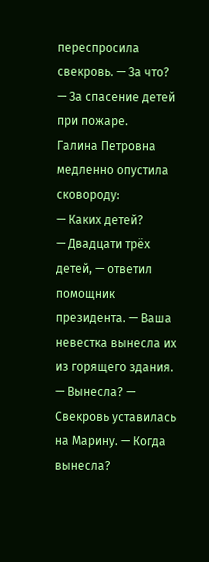переспросила свекровь. — За что?
— За спасение детей при пожаре.
Галина Петровна медленно опустила сковороду:
— Каких детей?
— Двадцати трёх детей, — ответил помощник президента. — Ваша невестка вынесла их из горящего здания.
— Вынесла? — Свекровь уставилась на Марину. — Когда вынесла?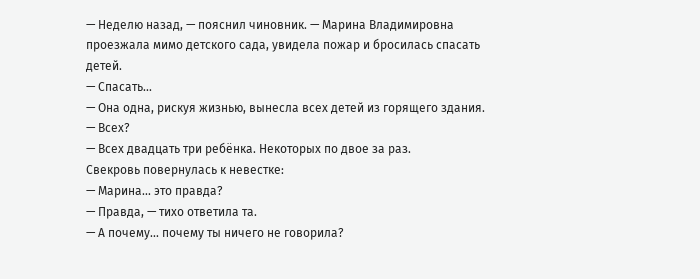— Неделю назад, — пояснил чиновник. — Марина Владимировна проезжала мимо детского сада, увидела пожар и бросилась спасать детей.
— Спасать...
— Она одна, рискуя жизнью, вынесла всех детей из горящего здания.
— Всех?
— Всех двадцать три ребёнка. Некоторых по двое за раз.
Свекровь повернулась к невестке:
— Марина... это правда?
— Правда, — тихо ответила та.
— А почему... почему ты ничего не говорила?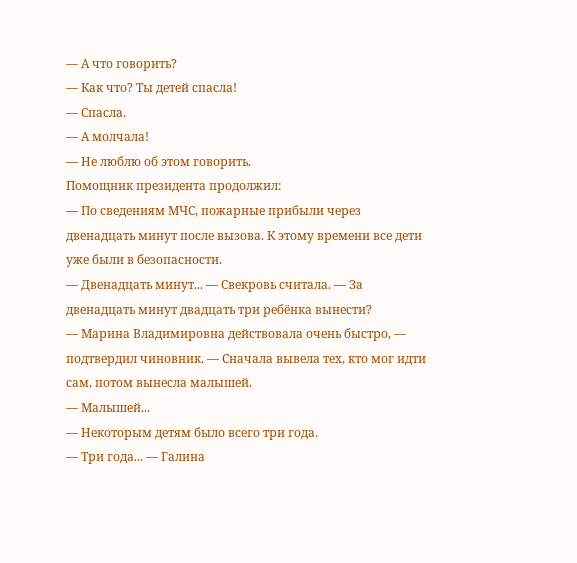— А что говорить?
— Как что? Ты детей спасла!
— Спасла.
— А молчала!
— Не люблю об этом говорить.
Помощник президента продолжил:
— По сведениям МЧС, пожарные прибыли через двенадцать минут после вызова. К этому времени все дети уже были в безопасности.
— Двенадцать минут... — Свекровь считала. — За двенадцать минут двадцать три ребёнка вынести?
— Марина Владимировна действовала очень быстро, — подтвердил чиновник. — Сначала вывела тех, кто мог идти сам, потом вынесла малышей.
— Малышей...
— Некоторым детям было всего три года.
— Три года... — Галина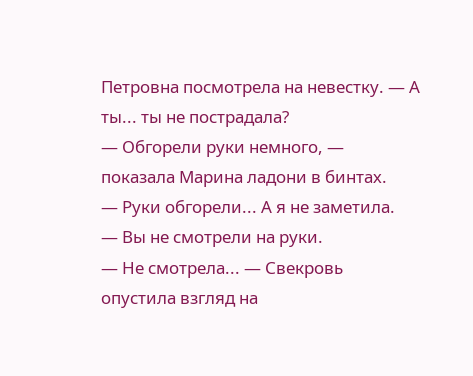Петровна посмотрела на невестку. — А ты... ты не пострадала?
— Обгорели руки немного, — показала Марина ладони в бинтах.
— Руки обгорели... А я не заметила.
— Вы не смотрели на руки.
— Не смотрела... — Свекровь опустила взгляд на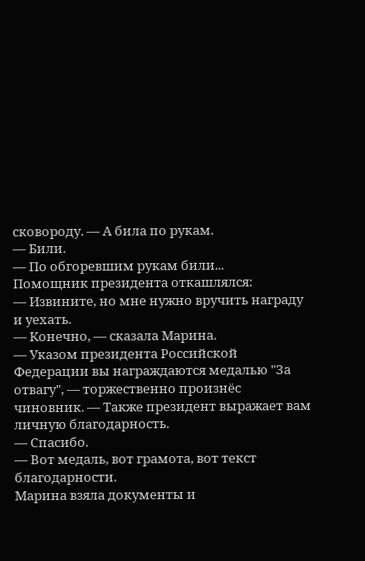сковороду. — А била по рукам.
— Били.
— По обгоревшим рукам били...
Помощник президента откашлялся:
— Извините, но мне нужно вручить награду и уехать.
— Конечно, — сказала Марина.
— Указом президента Российской Федерации вы награждаются медалью "За отвагу", — торжественно произнёс чиновник. — Также президент выражает вам личную благодарность.
— Спасибо.
— Вот медаль, вот грамота, вот текст благодарности.
Марина взяла документы и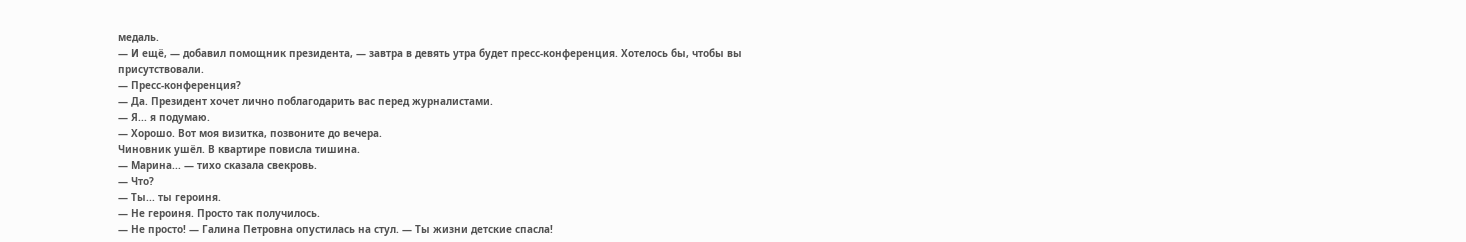медаль.
— И ещё, — добавил помощник президента, — завтра в девять утра будет пресс-конференция. Хотелось бы, чтобы вы присутствовали.
— Пресс-конференция?
— Да. Президент хочет лично поблагодарить вас перед журналистами.
— Я... я подумаю.
— Хорошо. Вот моя визитка, позвоните до вечера.
Чиновник ушёл. В квартире повисла тишина.
— Марина... — тихо сказала свекровь.
— Что?
— Ты... ты героиня.
— Не героиня. Просто так получилось.
— Не просто! — Галина Петровна опустилась на стул. — Ты жизни детские спасла!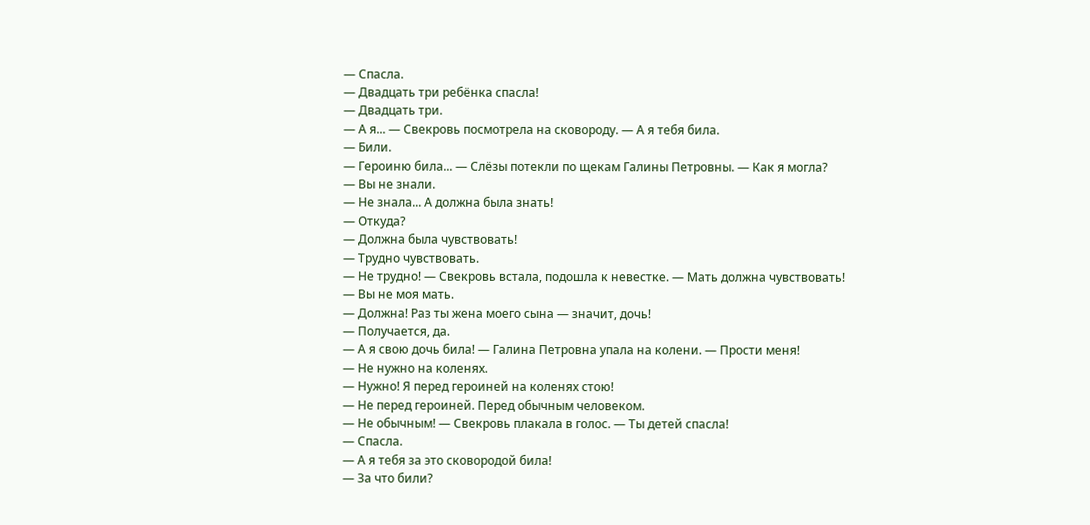— Спасла.
— Двадцать три ребёнка спасла!
— Двадцать три.
— А я... — Свекровь посмотрела на сковороду. — А я тебя била.
— Били.
— Героиню била... — Слёзы потекли по щекам Галины Петровны. — Как я могла?
— Вы не знали.
— Не знала... А должна была знать!
— Откуда?
— Должна была чувствовать!
— Трудно чувствовать.
— Не трудно! — Свекровь встала, подошла к невестке. — Мать должна чувствовать!
— Вы не моя мать.
— Должна! Раз ты жена моего сына — значит, дочь!
— Получается, да.
— А я свою дочь била! — Галина Петровна упала на колени. — Прости меня!
— Не нужно на коленях.
— Нужно! Я перед героиней на коленях стою!
— Не перед героиней. Перед обычным человеком.
— Не обычным! — Свекровь плакала в голос. — Ты детей спасла!
— Спасла.
— А я тебя за это сковородой била!
— За что били?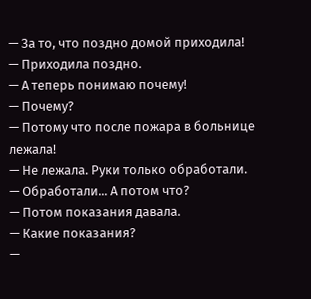— За то, что поздно домой приходила!
— Приходила поздно.
— А теперь понимаю почему!
— Почему?
— Потому что после пожара в больнице лежала!
— Не лежала. Руки только обработали.
— Обработали... А потом что?
— Потом показания давала.
— Какие показания?
—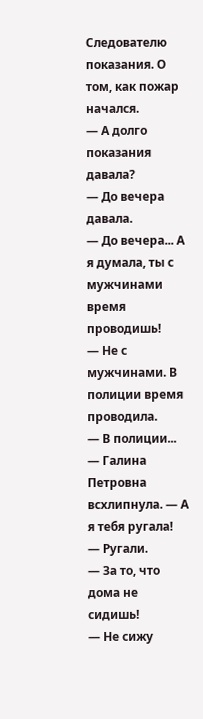Следователю показания. О том, как пожар начался.
— А долго показания давала?
— До вечера давала.
— До вечера... А я думала, ты с мужчинами время проводишь!
— Не с мужчинами. В полиции время проводила.
— В полиции... — Галина Петровна всхлипнула. — А я тебя ругала!
— Ругали.
— За то, что дома не сидишь!
— Не сижу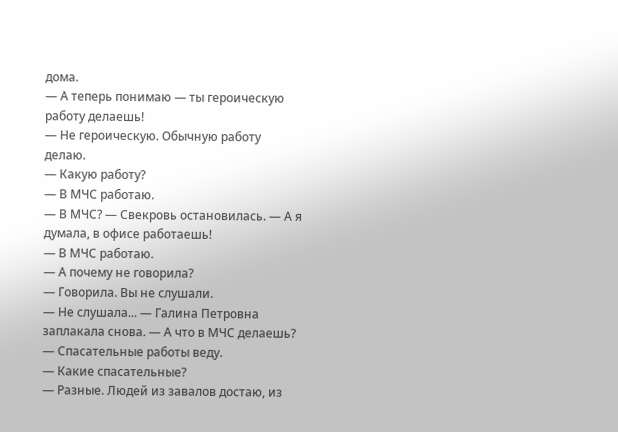дома.
— А теперь понимаю — ты героическую работу делаешь!
— Не героическую. Обычную работу делаю.
— Какую работу?
— В МЧС работаю.
— В МЧС? — Свекровь остановилась. — А я думала, в офисе работаешь!
— В МЧС работаю.
— А почему не говорила?
— Говорила. Вы не слушали.
— Не слушала... — Галина Петровна заплакала снова. — А что в МЧС делаешь?
— Спасательные работы веду.
— Какие спасательные?
— Разные. Людей из завалов достаю, из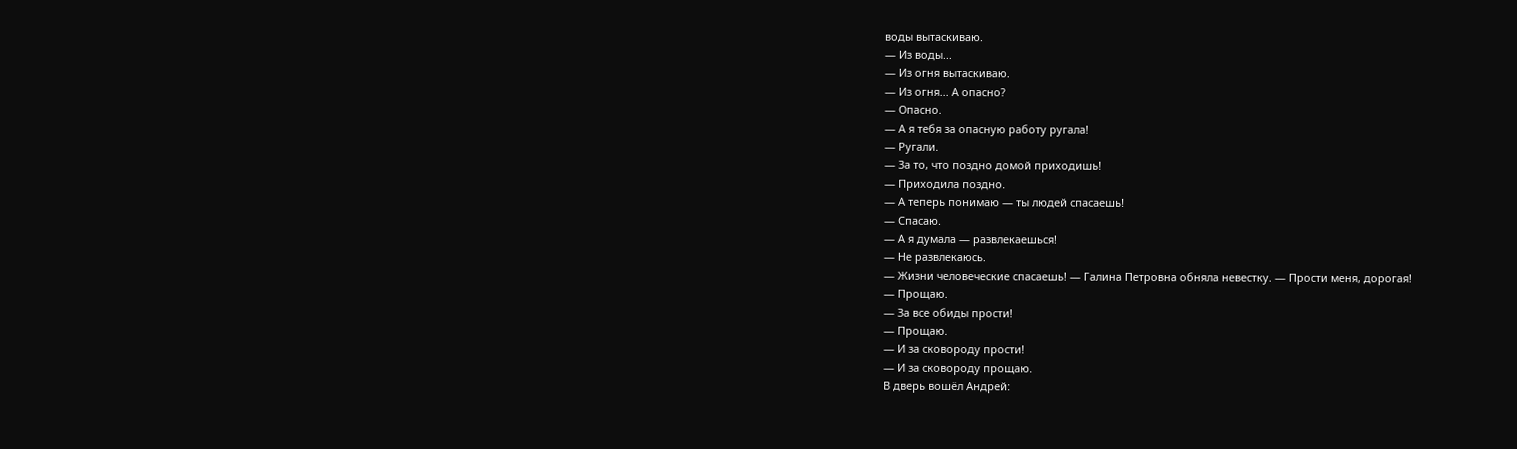воды вытаскиваю.
— Из воды...
— Из огня вытаскиваю.
— Из огня... А опасно?
— Опасно.
— А я тебя за опасную работу ругала!
— Ругали.
— За то, что поздно домой приходишь!
— Приходила поздно.
— А теперь понимаю — ты людей спасаешь!
— Спасаю.
— А я думала — развлекаешься!
— Не развлекаюсь.
— Жизни человеческие спасаешь! — Галина Петровна обняла невестку. — Прости меня, дорогая!
— Прощаю.
— За все обиды прости!
— Прощаю.
— И за сковороду прости!
— И за сковороду прощаю.
В дверь вошёл Андрей: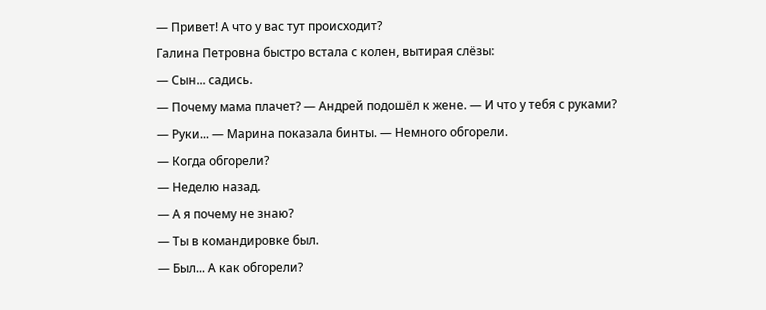— Привет! А что у вас тут происходит?
Галина Петровна быстро встала с колен, вытирая слёзы:
— Сын... садись.
— Почему мама плачет? — Андрей подошёл к жене. — И что у тебя с руками?
— Руки... — Марина показала бинты. — Немного обгорели.
— Когда обгорели?
— Неделю назад.
— А я почему не знаю?
— Ты в командировке был.
— Был... А как обгорели?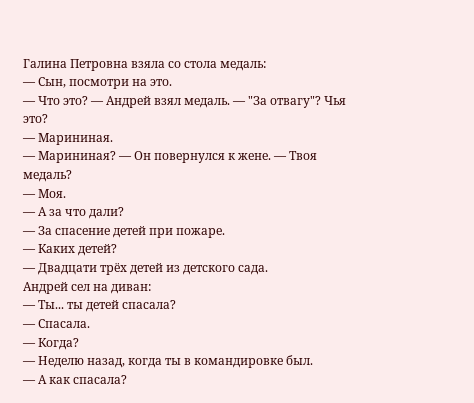Галина Петровна взяла со стола медаль:
— Сын, посмотри на это.
— Что это? — Андрей взял медаль. — "За отвагу"? Чья это?
— Марининая.
— Марининая? — Он повернулся к жене. — Твоя медаль?
— Моя.
— А за что дали?
— За спасение детей при пожаре.
— Каких детей?
— Двадцати трёх детей из детского сада.
Андрей сел на диван:
— Ты... ты детей спасала?
— Спасала.
— Когда?
— Неделю назад, когда ты в командировке был.
— А как спасала?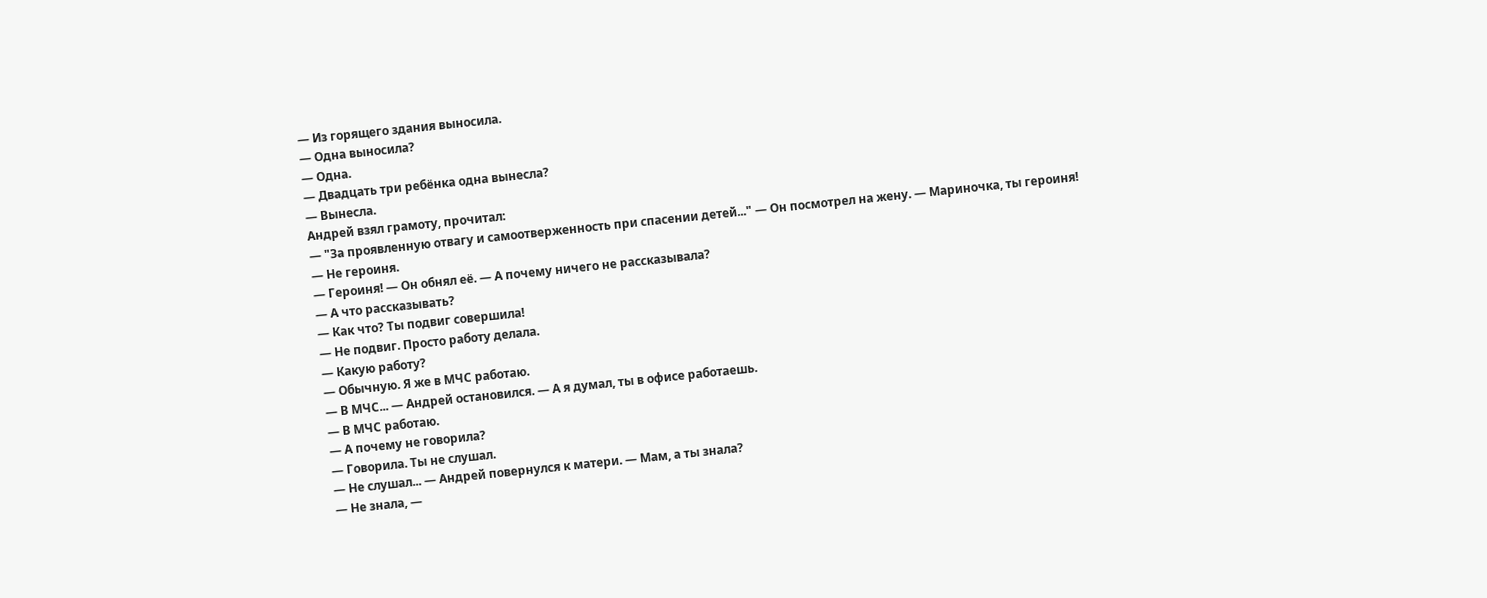— Из горящего здания выносила.
— Одна выносила?
— Одна.
— Двадцать три ребёнка одна вынесла?
— Вынесла.
Андрей взял грамоту, прочитал:
— "За проявленную отвагу и самоотверженность при спасении детей..." — Он посмотрел на жену. — Мариночка, ты героиня!
— Не героиня.
— Героиня! — Он обнял её. — А почему ничего не рассказывала?
— А что рассказывать?
— Как что? Ты подвиг совершила!
— Не подвиг. Просто работу делала.
— Какую работу?
— Обычную. Я же в МЧС работаю.
— В МЧС... — Андрей остановился. — А я думал, ты в офисе работаешь.
— В МЧС работаю.
— А почему не говорила?
— Говорила. Ты не слушал.
— Не слушал... — Андрей повернулся к матери. — Мам, а ты знала?
— Не знала, —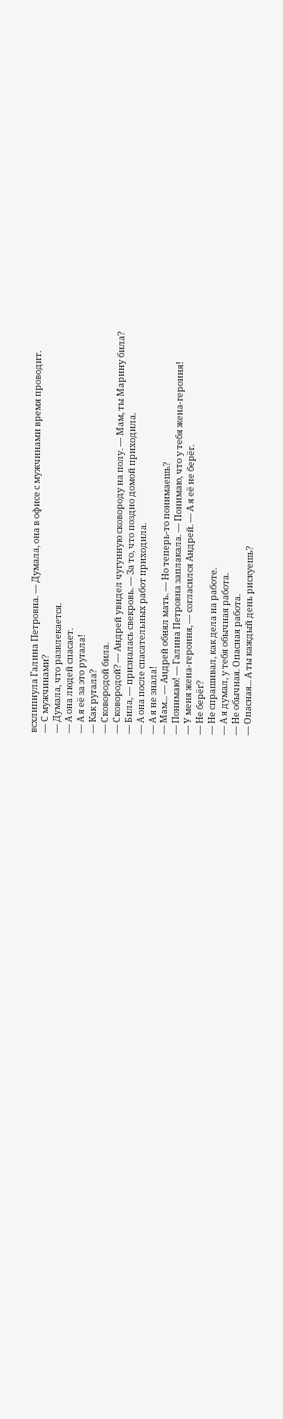всхлипнула Галина Петровна. — Думала, она в офисе с мужчинами время проводит.
— С мужчинами?
— Думала, что развлекается.
— А она людей спасает.
— А я её за это ругала!
— Как ругала?
— Сковородой била.
— Сковородой? — Андрей увидел чугунную сковороду на полу. — Мам, ты Марину била?
— Била, — призналась свекровь. — За то, что поздно домой приходила.
— А она после спасательных работ приходила.
— А я не знала!
— Мам... — Андрей обнял мать. — Но теперь-то понимаешь?
— Понимаю! — Галина Петровна заплакала. — Понимаю, что у тебя жена-героиня!
— У меня жена-героиня, — согласился Андрей. — А я её не берёг.
— Не берёг?
— Не спрашивал, как дела на работе.
— А я думал, у тебя обычная работа.
— Не обычная. Опасная работа.
— Опасная... А ты каждый день рискуешь?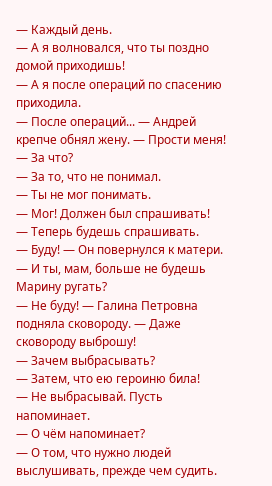— Каждый день.
— А я волновался, что ты поздно домой приходишь!
— А я после операций по спасению приходила.
— После операций... — Андрей крепче обнял жену. — Прости меня!
— За что?
— За то, что не понимал.
— Ты не мог понимать.
— Мог! Должен был спрашивать!
— Теперь будешь спрашивать.
— Буду! — Он повернулся к матери. — И ты, мам, больше не будешь Марину ругать?
— Не буду! — Галина Петровна подняла сковороду. — Даже сковороду выброшу!
— Зачем выбрасывать?
— Затем, что ею героиню била!
— Не выбрасывай. Пусть напоминает.
— О чём напоминает?
— О том, что нужно людей выслушивать, прежде чем судить.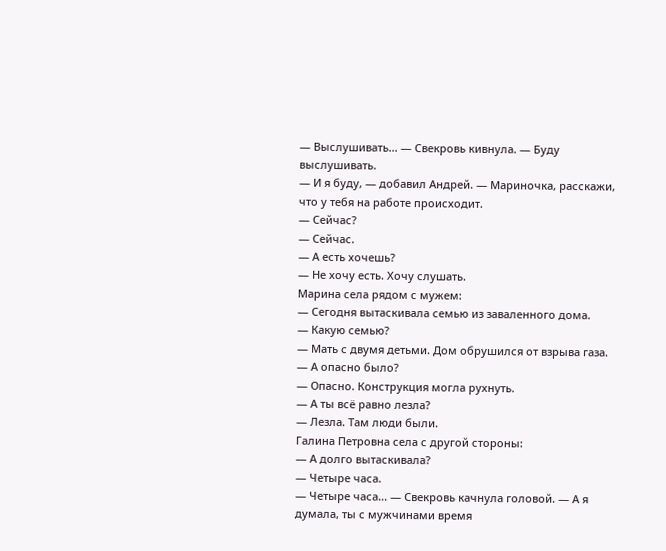— Выслушивать... — Свекровь кивнула. — Буду выслушивать.
— И я буду, — добавил Андрей. — Мариночка, расскажи, что у тебя на работе происходит.
— Сейчас?
— Сейчас.
— А есть хочешь?
— Не хочу есть. Хочу слушать.
Марина села рядом с мужем:
— Сегодня вытаскивала семью из заваленного дома.
— Какую семью?
— Мать с двумя детьми. Дом обрушился от взрыва газа.
— А опасно было?
— Опасно. Конструкция могла рухнуть.
— А ты всё равно лезла?
— Лезла. Там люди были.
Галина Петровна села с другой стороны:
— А долго вытаскивала?
— Четыре часа.
— Четыре часа... — Свекровь качнула головой. — А я думала, ты с мужчинами время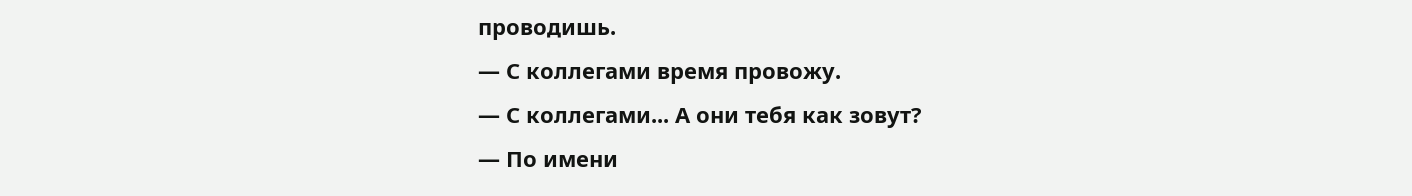проводишь.
— С коллегами время провожу.
— С коллегами... А они тебя как зовут?
— По имени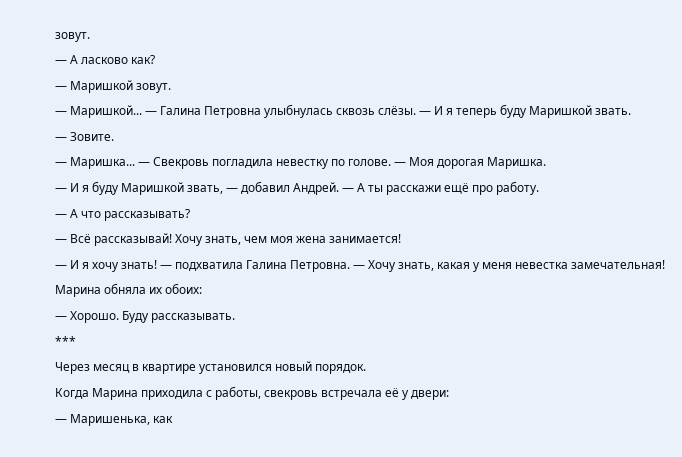зовут.
— А ласково как?
— Маришкой зовут.
— Маришкой... — Галина Петровна улыбнулась сквозь слёзы. — И я теперь буду Маришкой звать.
— Зовите.
— Маришка... — Свекровь погладила невестку по голове. — Моя дорогая Маришка.
— И я буду Маришкой звать, — добавил Андрей. — А ты расскажи ещё про работу.
— А что рассказывать?
— Всё рассказывай! Хочу знать, чем моя жена занимается!
— И я хочу знать! — подхватила Галина Петровна. — Хочу знать, какая у меня невестка замечательная!
Марина обняла их обоих:
— Хорошо. Буду рассказывать.
***
Через месяц в квартире установился новый порядок.
Когда Марина приходила с работы, свекровь встречала её у двери:
— Маришенька, как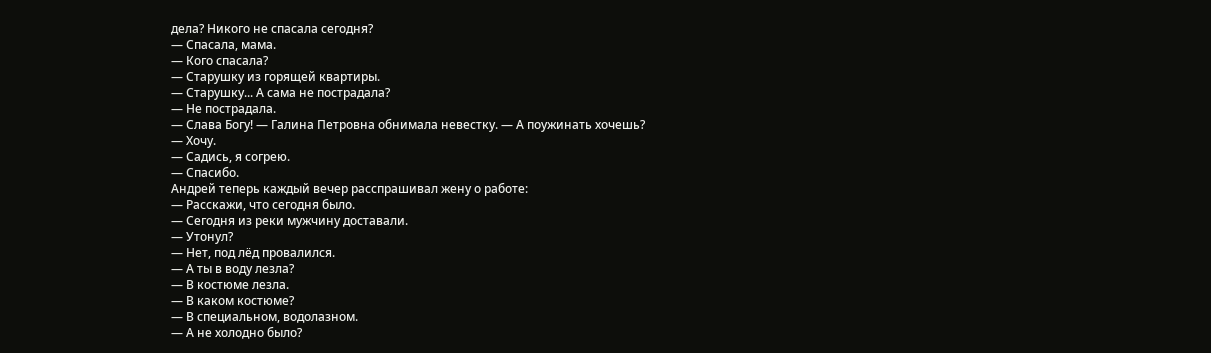дела? Никого не спасала сегодня?
— Спасала, мама.
— Кого спасала?
— Старушку из горящей квартиры.
— Старушку... А сама не пострадала?
— Не пострадала.
— Слава Богу! — Галина Петровна обнимала невестку. — А поужинать хочешь?
— Хочу.
— Садись, я согрею.
— Спасибо.
Андрей теперь каждый вечер расспрашивал жену о работе:
— Расскажи, что сегодня было.
— Сегодня из реки мужчину доставали.
— Утонул?
— Нет, под лёд провалился.
— А ты в воду лезла?
— В костюме лезла.
— В каком костюме?
— В специальном, водолазном.
— А не холодно было?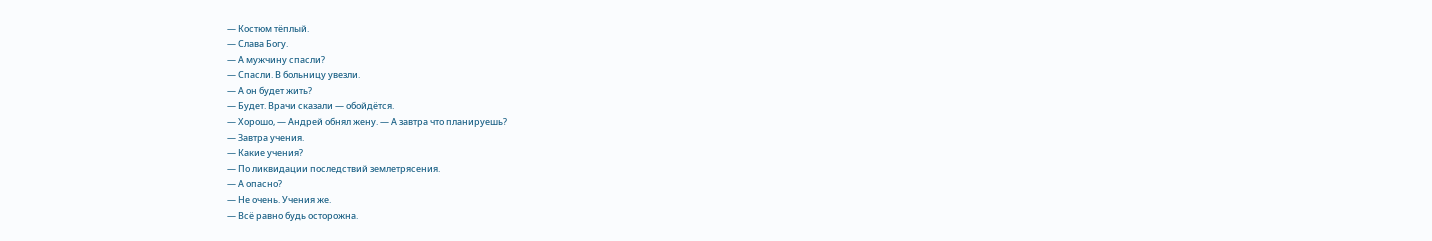— Костюм тёплый.
— Слава Богу.
— А мужчину спасли?
— Спасли. В больницу увезли.
— А он будет жить?
— Будет. Врачи сказали — обойдётся.
— Хорошо, — Андрей обнял жену. — А завтра что планируешь?
— Завтра учения.
— Какие учения?
— По ликвидации последствий землетрясения.
— А опасно?
— Не очень. Учения же.
— Всё равно будь осторожна.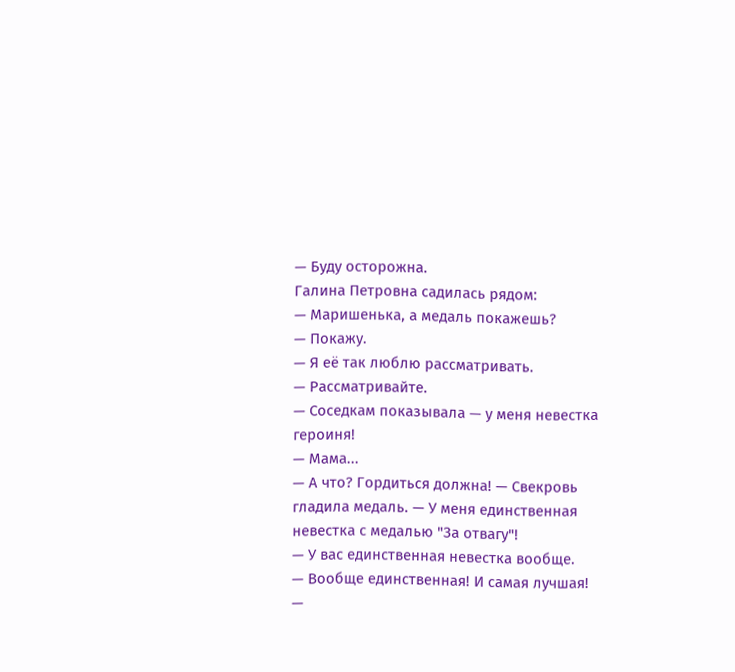— Буду осторожна.
Галина Петровна садилась рядом:
— Маришенька, а медаль покажешь?
— Покажу.
— Я её так люблю рассматривать.
— Рассматривайте.
— Соседкам показывала — у меня невестка героиня!
— Мама...
— А что? Гордиться должна! — Свекровь гладила медаль. — У меня единственная невестка с медалью "За отвагу"!
— У вас единственная невестка вообще.
— Вообще единственная! И самая лучшая!
—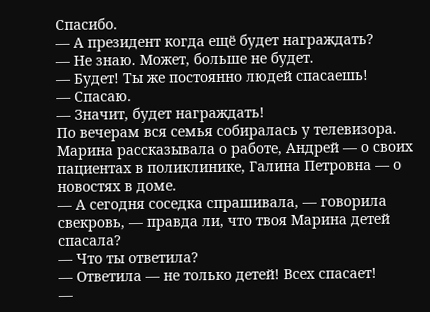Спасибо.
— А президент когда ещё будет награждать?
— Не знаю. Может, больше не будет.
— Будет! Ты же постоянно людей спасаешь!
— Спасаю.
— Значит, будет награждать!
По вечерам вся семья собиралась у телевизора. Марина рассказывала о работе, Андрей — о своих пациентах в поликлинике, Галина Петровна — о новостях в доме.
— А сегодня соседка спрашивала, — говорила свекровь, — правда ли, что твоя Марина детей спасала?
— Что ты ответила?
— Ответила — не только детей! Всех спасает!
—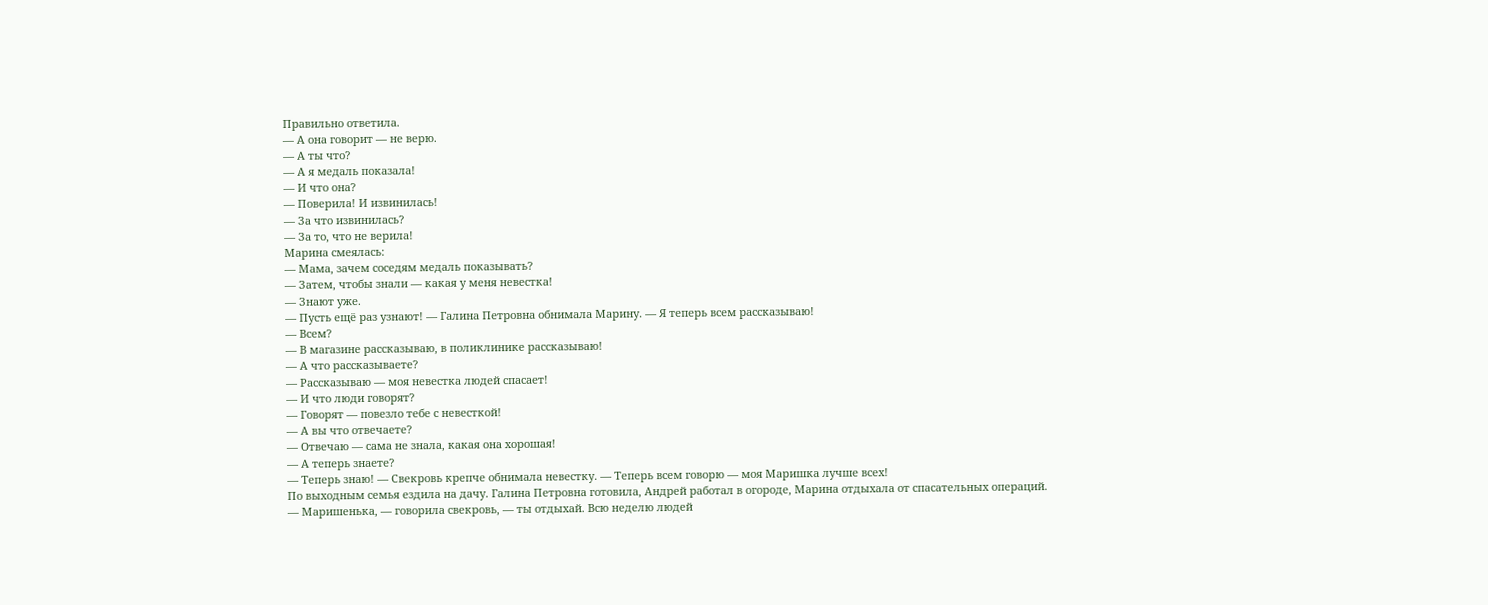Правильно ответила.
— А она говорит — не верю.
— А ты что?
— А я медаль показала!
— И что она?
— Поверила! И извинилась!
— За что извинилась?
— За то, что не верила!
Марина смеялась:
— Мама, зачем соседям медаль показывать?
— Затем, чтобы знали — какая у меня невестка!
— Знают уже.
— Пусть ещё раз узнают! — Галина Петровна обнимала Марину. — Я теперь всем рассказываю!
— Всем?
— В магазине рассказываю, в поликлинике рассказываю!
— А что рассказываете?
— Рассказываю — моя невестка людей спасает!
— И что люди говорят?
— Говорят — повезло тебе с невесткой!
— А вы что отвечаете?
— Отвечаю — сама не знала, какая она хорошая!
— А теперь знаете?
— Теперь знаю! — Свекровь крепче обнимала невестку. — Теперь всем говорю — моя Маришка лучше всех!
По выходным семья ездила на дачу. Галина Петровна готовила, Андрей работал в огороде, Марина отдыхала от спасательных операций.
— Маришенька, — говорила свекровь, — ты отдыхай. Всю неделю людей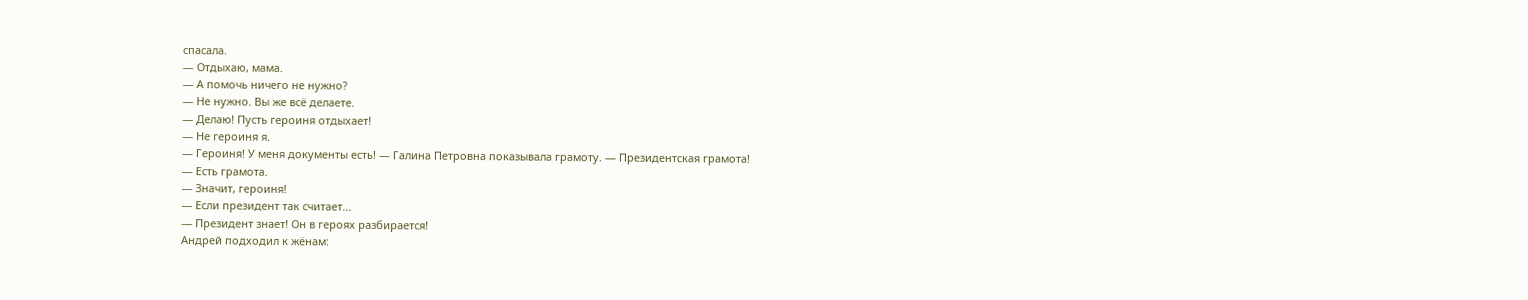спасала.
— Отдыхаю, мама.
— А помочь ничего не нужно?
— Не нужно. Вы же всё делаете.
— Делаю! Пусть героиня отдыхает!
— Не героиня я.
— Героиня! У меня документы есть! — Галина Петровна показывала грамоту. — Президентская грамота!
— Есть грамота.
— Значит, героиня!
— Если президент так считает...
— Президент знает! Он в героях разбирается!
Андрей подходил к жёнам: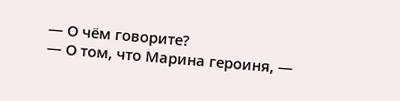— О чём говорите?
— О том, что Марина героиня, —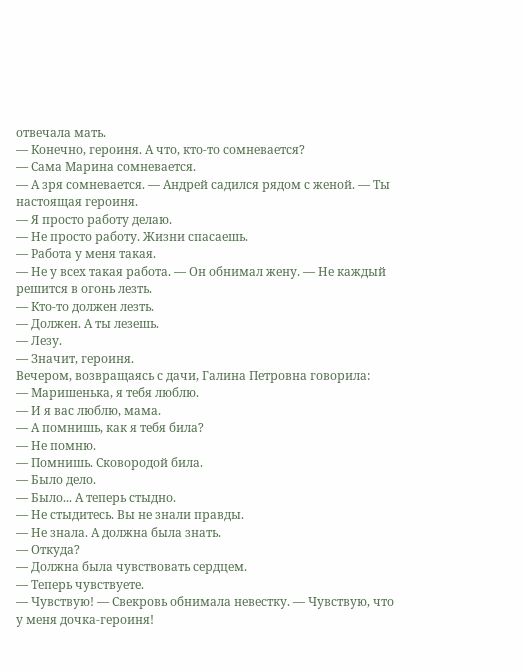отвечала мать.
— Конечно, героиня. А что, кто-то сомневается?
— Сама Марина сомневается.
— А зря сомневается. — Андрей садился рядом с женой. — Ты настоящая героиня.
— Я просто работу делаю.
— Не просто работу. Жизни спасаешь.
— Работа у меня такая.
— Не у всех такая работа. — Он обнимал жену. — Не каждый решится в огонь лезть.
— Кто-то должен лезть.
— Должен. А ты лезешь.
— Лезу.
— Значит, героиня.
Вечером, возвращаясь с дачи, Галина Петровна говорила:
— Маришенька, я тебя люблю.
— И я вас люблю, мама.
— А помнишь, как я тебя била?
— Не помню.
— Помнишь. Сковородой била.
— Было дело.
— Было... А теперь стыдно.
— Не стыдитесь. Вы не знали правды.
— Не знала. А должна была знать.
— Откуда?
— Должна была чувствовать сердцем.
— Теперь чувствуете.
— Чувствую! — Свекровь обнимала невестку. — Чувствую, что у меня дочка-героиня!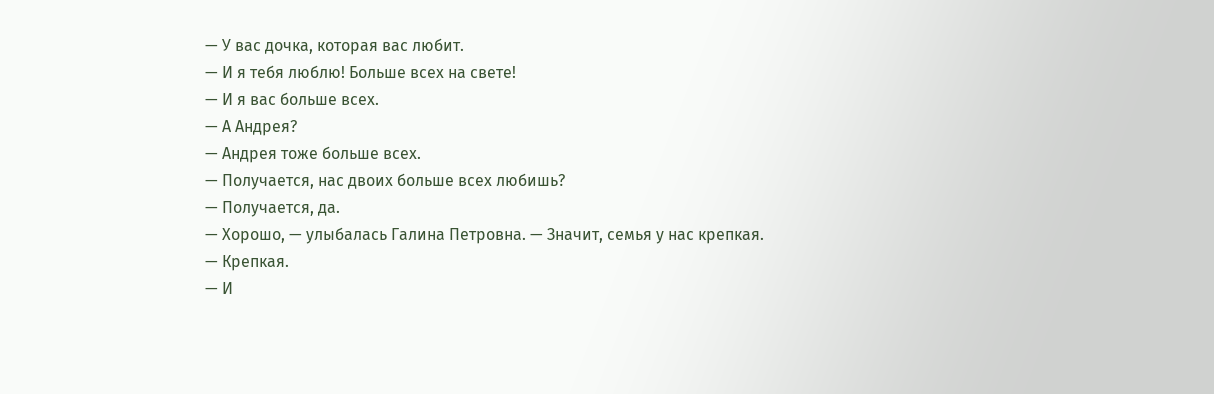— У вас дочка, которая вас любит.
— И я тебя люблю! Больше всех на свете!
— И я вас больше всех.
— А Андрея?
— Андрея тоже больше всех.
— Получается, нас двоих больше всех любишь?
— Получается, да.
— Хорошо, — улыбалась Галина Петровна. — Значит, семья у нас крепкая.
— Крепкая.
— И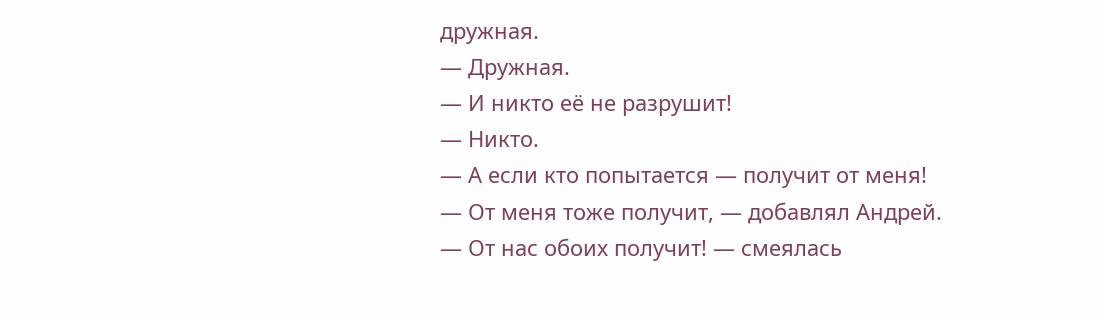дружная.
— Дружная.
— И никто её не разрушит!
— Никто.
— А если кто попытается — получит от меня!
— От меня тоже получит, — добавлял Андрей.
— От нас обоих получит! — смеялась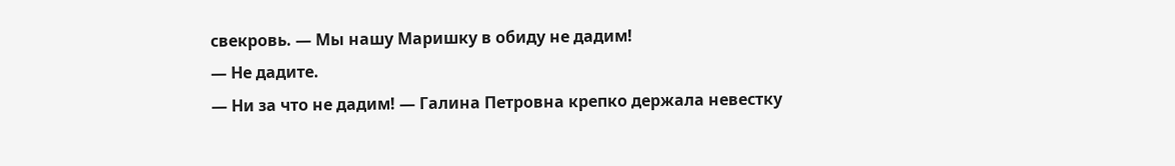свекровь. — Мы нашу Маришку в обиду не дадим!
— Не дадите.
— Ни за что не дадим! — Галина Петровна крепко держала невестку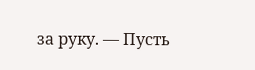за руку. — Пусть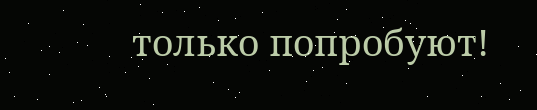только попробуют!